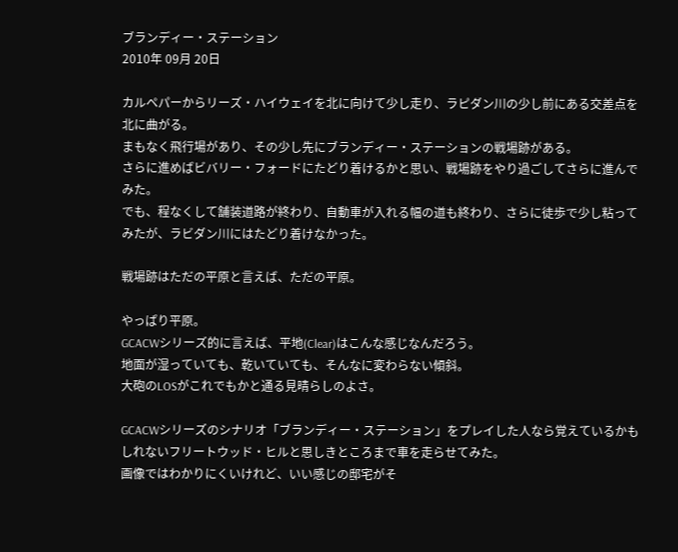ブランディー・ステーション
2010年 09月 20日

カルペパーからリーズ・ハイウェイを北に向けて少し走り、ラピダン川の少し前にある交差点を北に曲がる。
まもなく飛行場があり、その少し先にブランディー・ステーションの戦場跡がある。
さらに進めばビバリー・フォードにたどり着けるかと思い、戦場跡をやり過ごしてさらに進んでみた。
でも、程なくして舗装道路が終わり、自動車が入れる幅の道も終わり、さらに徒歩で少し粘ってみたが、ラビダン川にはたどり着けなかった。

戦場跡はただの平原と言えば、ただの平原。

やっぱり平原。
GCACWシリーズ的に言えば、平地(Clear)はこんな感じなんだろう。
地面が湿っていても、乾いていても、そんなに変わらない傾斜。
大砲のLOSがこれでもかと通る見晴らしのよさ。

GCACWシリーズのシナリオ「ブランディー・ステーション」をプレイした人なら覚えているかもしれないフリートウッド・ヒルと思しきところまで車を走らせてみた。
画像ではわかりにくいけれど、いい感じの邸宅がそ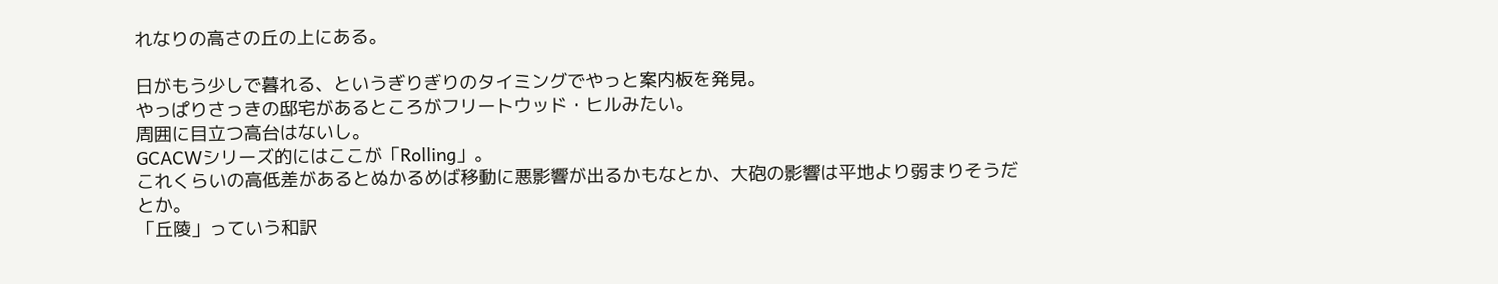れなりの高さの丘の上にある。

日がもう少しで暮れる、というぎりぎりのタイミングでやっと案内板を発見。
やっぱりさっきの邸宅があるところがフリートウッド・ヒルみたい。
周囲に目立つ高台はないし。
GCACWシリーズ的にはここが「Rolling」。
これくらいの高低差があるとぬかるめば移動に悪影響が出るかもなとか、大砲の影響は平地より弱まりそうだとか。
「丘陵」っていう和訳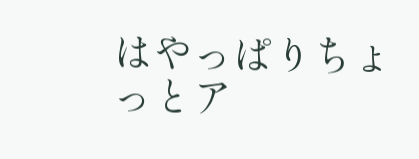はやっぱりちょっとア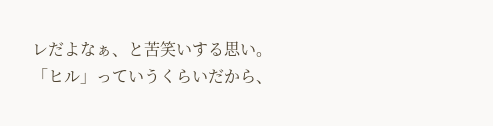レだよなぁ、と苦笑いする思い。
「ヒル」っていうくらいだから、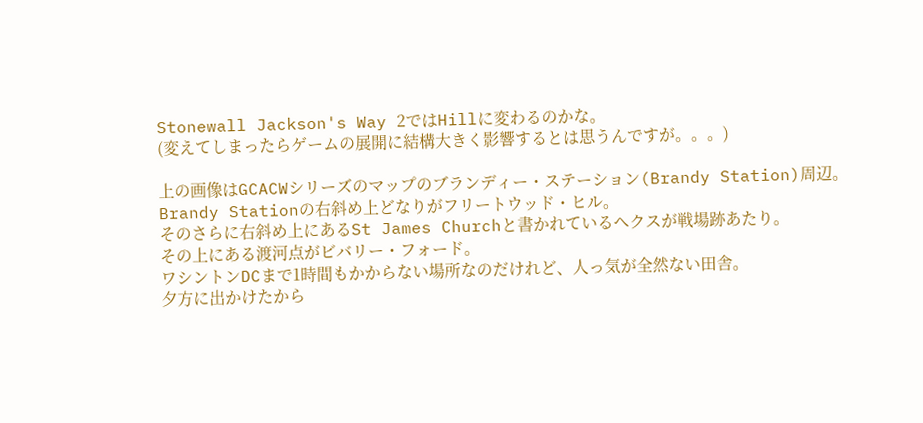Stonewall Jackson's Way 2ではHillに変わるのかな。
(変えてしまったらゲームの展開に結構大きく影響するとは思うんですが。。。)

上の画像はGCACWシリーズのマップのブランディー・ステーション(Brandy Station)周辺。
Brandy Stationの右斜め上どなりがフリートウッド・ヒル。
そのさらに右斜め上にあるSt James Churchと書かれているヘクスが戦場跡あたり。
その上にある渡河点がビバリー・フォード。
ワシントンDCまで1時間もかからない場所なのだけれど、人っ気が全然ない田舎。
夕方に出かけたから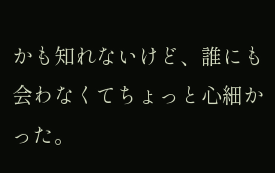かも知れないけど、誰にも会わなくてちょっと心細かった。